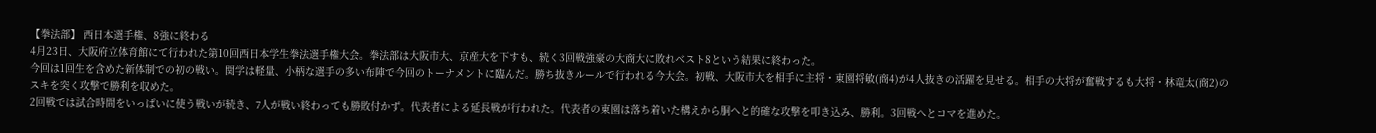【拳法部】 西日本選手権、8強に終わる
4月23日、大阪府立体育館にて行われた第10回西日本学生拳法選手権大会。拳法部は大阪市大、京産大を下すも、続く3回戦強豪の大商大に敗れベスト8という結果に終わった。
今回は1回生を含めた新体制での初の戦い。関学は軽量、小柄な選手の多い布陣で今回のトーナメントに臨んだ。勝ち抜きルールで行われる今大会。初戦、大阪市大を相手に主将・東園将敏(商4)が4人抜きの活躍を見せる。相手の大将が奮戦するも大将・林竜太(商2)のスキを突く攻撃で勝利を収めた。
2回戦では試合時間をいっぱいに使う戦いが続き、7人が戦い終わっても勝敗付かず。代表者による延長戦が行われた。代表者の東園は落ち着いた構えから胴へと的確な攻撃を叩き込み、勝利。3回戦へとコマを進めた。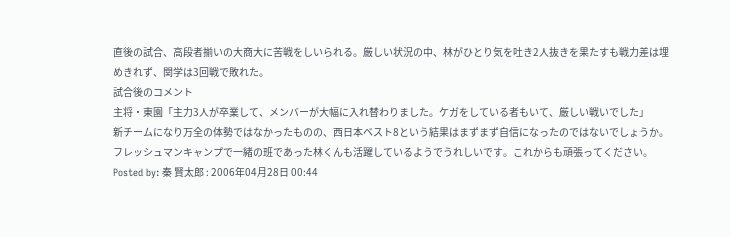直後の試合、高段者揃いの大商大に苦戦をしいられる。厳しい状況の中、林がひとり気を吐き2人抜きを果たすも戦力差は埋めきれず、関学は3回戦で敗れた。
試合後のコメント
主将・東園「主力3人が卒業して、メンバーが大幅に入れ替わりました。ケガをしている者もいて、厳しい戦いでした」
新チームになり万全の体勢ではなかったものの、西日本ベスト8という結果はまずまず自信になったのではないでしょうか。フレッシュマンキャンプで一緒の班であった林くんも活躍しているようでうれしいです。これからも頑張ってください。
Posted by: 秦 賢太郎 : 2006年04月28日 00:44